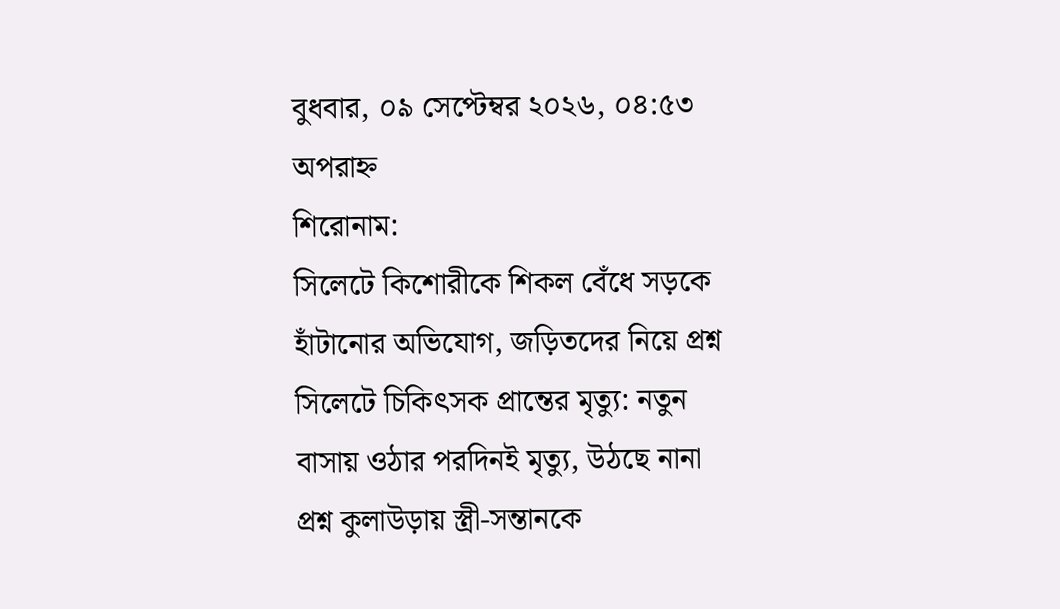বুধবার, ০৯ সেপ্টেম্বর ২০২৬, ০৪:৫৩ অপরাহ্ন
শিরোনাম:
সিলেটে কিশোরীকে শিকল বেঁধে সড়কে হাঁটানোর অভিযোগ, জড়িতদের নিয়ে প্রশ্ন সিলেটে চিকিৎসক প্রান্তের মৃত্যু: নতুন বাসায় ওঠার পরদিনই মৃত্যু, উঠছে নানা প্রশ্ন কুলাউড়ায় স্ত্রী-সন্তানকে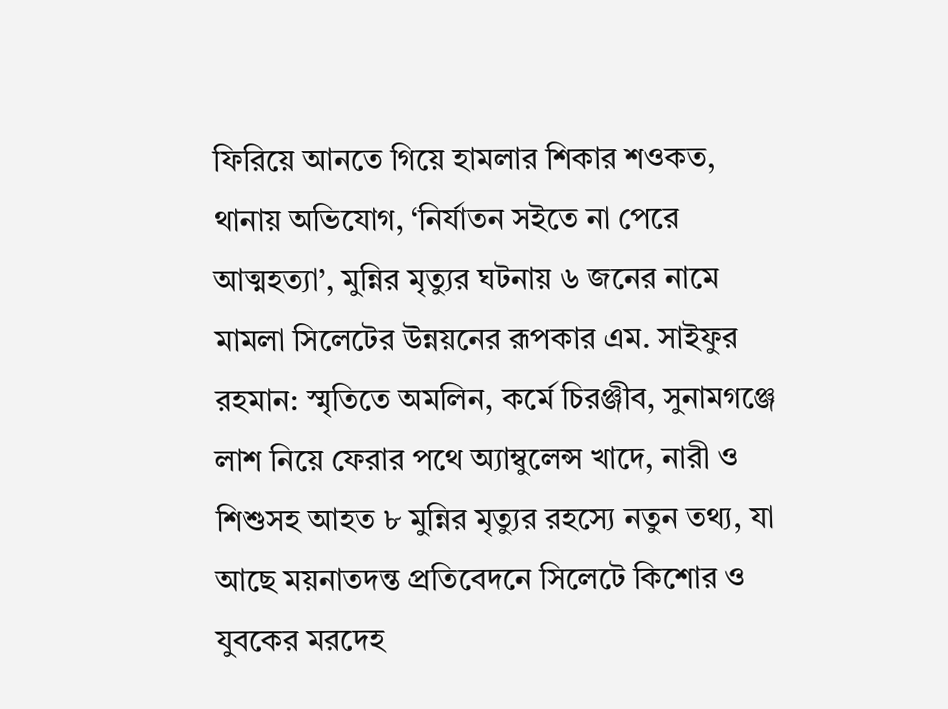ফিরিয়ে আনতে গিয়ে হামলার শিকার শওকত, থানায় অভিযোগ, ‘নির্যাতন সইতে না পেরে আত্মহত্যা’, মুন্নির মৃত্যুর ঘটনায় ৬ জনের নামে মামলা সিলেটের উন্নয়নের রূপকার এম. সাইফুর রহমান: স্মৃতিতে অমলিন, কর্মে চিরঞ্জীব, সুনামগঞ্জে লাশ নিয়ে ফেরার পথে অ্যাম্বুলেন্স খাদে, নারী ও শিশুসহ আহত ৮ মুন্নির মৃত্যুর রহস্যে নতুন তথ্য, যা আছে ময়নাতদন্ত প্রতিবেদনে সিলেটে কিশোর ও যুবকের মরদেহ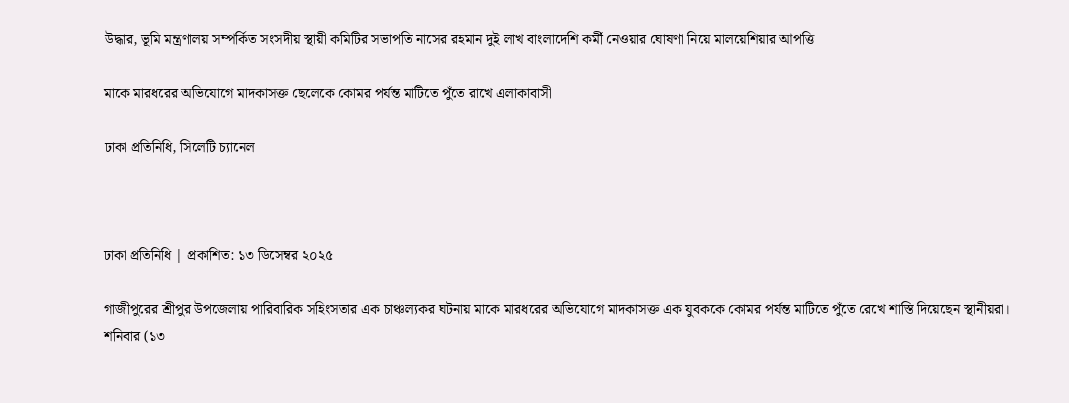উদ্ধার, ভূমি মন্ত্রণালয় সম্পর্কিত সংসদীয় স্থায়ী কমিটির সভাপতি নাসের রহমান দুই লাখ বাংলাদেশি কর্মী নেওয়ার ঘোষণা নিয়ে মালয়েশিয়ার আপত্তি

মাকে মারধরের অভিযোগে মাদকাসক্ত ছেলেকে কোমর পর্যন্ত মাটিতে পুঁতে রাখে এলাকাবাসী

ঢাকা প্রতিনিধি, সিলেটি চ্যানেল



ঢাকা প্রতিনিধি | প্রকাশিত: ১৩ ডিসেম্বর ২০২৫

গাজীপুরের শ্রীপুর উপজেলায় পারিবারিক সহিংসতার এক চাঞ্চল্যকর ঘটনায় মাকে মারধরের অভিযোগে মাদকাসক্ত এক যুবককে কোমর পর্যন্ত মাটিতে পুঁতে রেখে শাস্তি দিয়েছেন স্থানীয়রা। শনিবার (১৩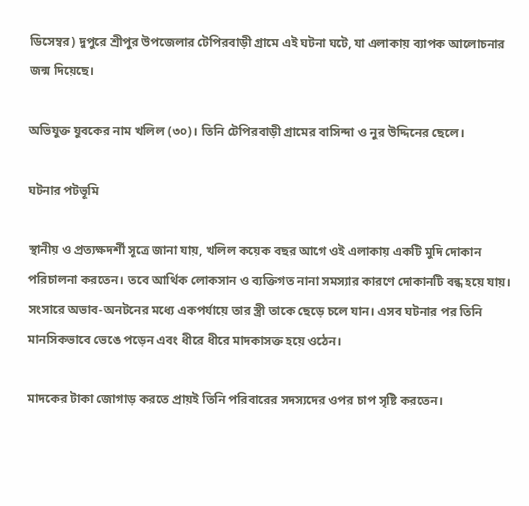ডিসেম্বর) দুপুরে শ্রীপুর উপজেলার টেপিরবাড়ী গ্রামে এই ঘটনা ঘটে, যা এলাকায় ব্যাপক আলোচনার জন্ম দিয়েছে।

অভিযুক্ত যুবকের নাম খলিল (৩০)। তিনি টেপিরবাড়ী গ্রামের বাসিন্দা ও নুর উদ্দিনের ছেলে।

ঘটনার পটভূমি

স্থানীয় ও প্রত্যক্ষদর্শী সূত্রে জানা যায়, খলিল কয়েক বছর আগে ওই এলাকায় একটি মুদি দোকান পরিচালনা করতেন। তবে আর্থিক লোকসান ও ব্যক্তিগত নানা সমস্যার কারণে দোকানটি বন্ধ হয়ে যায়। সংসারে অভাব-অনটনের মধ্যে একপর্যায়ে তার স্ত্রী তাকে ছেড়ে চলে যান। এসব ঘটনার পর তিনি মানসিকভাবে ভেঙে পড়েন এবং ধীরে ধীরে মাদকাসক্ত হয়ে ওঠেন।

মাদকের টাকা জোগাড় করতে প্রায়ই তিনি পরিবারের সদস্যদের ওপর চাপ সৃষ্টি করতেন।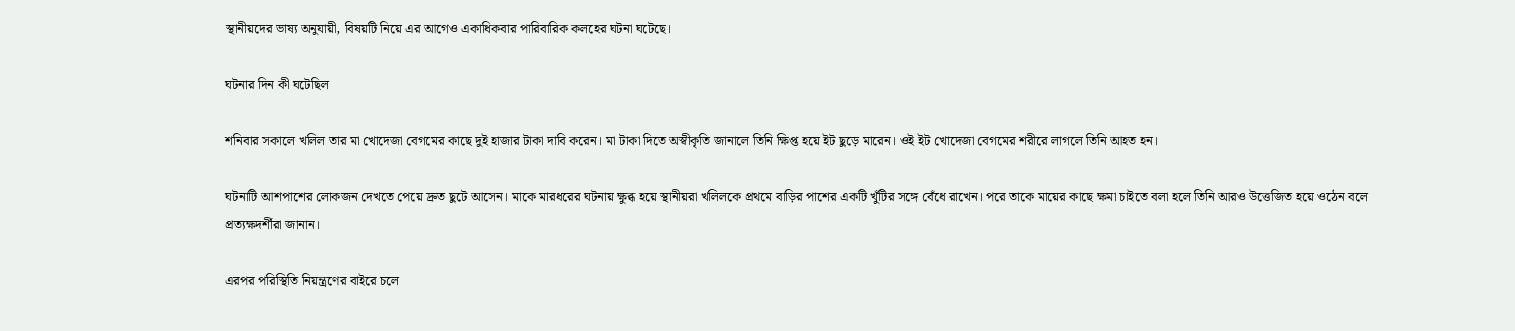স্থানীয়দের ভাষ্য অনুযায়ী, বিষয়টি নিয়ে এর আগেও একাধিকবার পারিবারিক কলহের ঘটনা ঘটেছে।

ঘটনার দিন কী ঘটেছিল

শনিবার সকালে খলিল তার মা খোদেজা বেগমের কাছে দুই হাজার টাকা দাবি করেন। মা টাকা দিতে অস্বীকৃতি জানালে তিনি ক্ষিপ্ত হয়ে ইট ছুড়ে মারেন। ওই ইট খোদেজা বেগমের শরীরে লাগলে তিনি আহত হন।

ঘটনাটি আশপাশের লোকজন দেখতে পেয়ে দ্রুত ছুটে আসেন। মাকে মারধরের ঘটনায় ক্ষুব্ধ হয়ে স্থানীয়রা খলিলকে প্রথমে বাড়ির পাশের একটি খুঁটির সঙ্গে বেঁধে রাখেন। পরে তাকে মায়ের কাছে ক্ষমা চাইতে বলা হলে তিনি আরও উত্তেজিত হয়ে ওঠেন বলে প্রত্যক্ষদর্শীরা জানান।

এরপর পরিস্থিতি নিয়ন্ত্রণের বাইরে চলে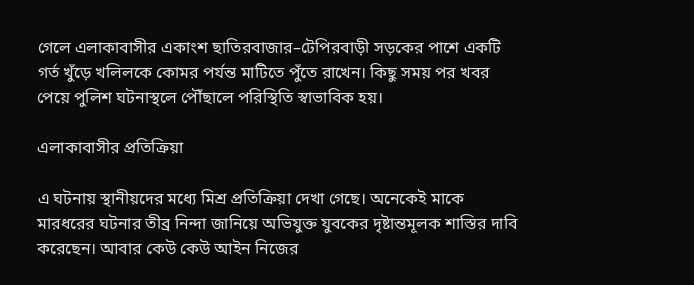গেলে এলাকাবাসীর একাংশ ছাতিরবাজার–টেপিরবাড়ী সড়কের পাশে একটি গর্ত খুঁড়ে খলিলকে কোমর পর্যন্ত মাটিতে পুঁতে রাখেন। কিছু সময় পর খবর পেয়ে পুলিশ ঘটনাস্থলে পৌঁছালে পরিস্থিতি স্বাভাবিক হয়।

এলাকাবাসীর প্রতিক্রিয়া

এ ঘটনায় স্থানীয়দের মধ্যে মিশ্র প্রতিক্রিয়া দেখা গেছে। অনেকেই মাকে মারধরের ঘটনার তীব্র নিন্দা জানিয়ে অভিযুক্ত যুবকের দৃষ্টান্তমূলক শাস্তির দাবি করেছেন। আবার কেউ কেউ আইন নিজের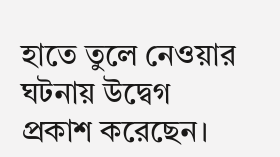হাতে তুলে নেওয়ার ঘটনায় উদ্বেগ প্রকাশ করেছেন।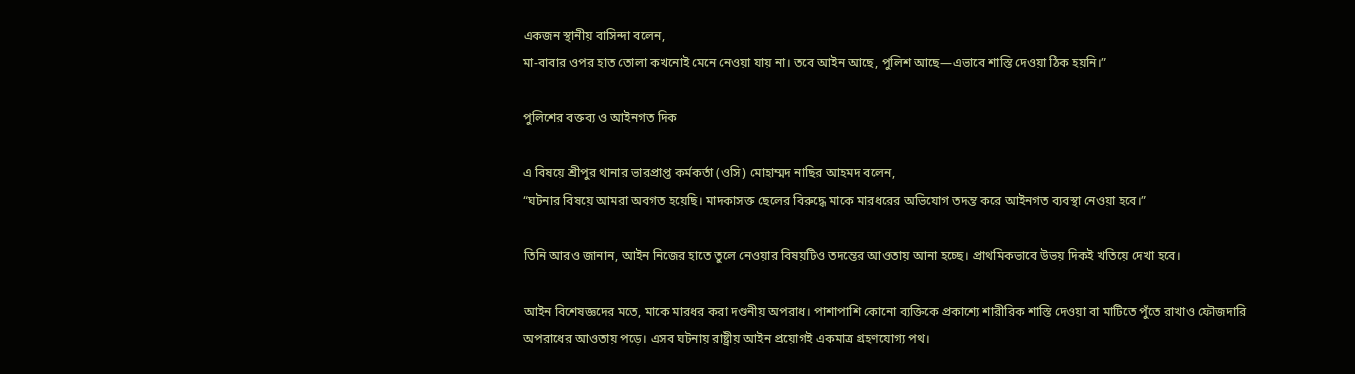একজন স্থানীয় বাসিন্দা বলেন,
মা-বাবার ওপর হাত তোলা কখনোই মেনে নেওয়া যায় না। তবে আইন আছে, পুলিশ আছে—এভাবে শাস্তি দেওয়া ঠিক হয়নি।”

পুলিশের বক্তব্য ও আইনগত দিক

এ বিষয়ে শ্রীপুর থানার ভারপ্রাপ্ত কর্মকর্তা (ওসি) মোহাম্মদ নাছির আহমদ বলেন,
“ঘটনার বিষয়ে আমরা অবগত হয়েছি। মাদকাসক্ত ছেলের বিরুদ্ধে মাকে মারধরের অভিযোগ তদন্ত করে আইনগত ব্যবস্থা নেওয়া হবে।”

তিনি আরও জানান, আইন নিজের হাতে তুলে নেওয়ার বিষয়টিও তদন্তের আওতায় আনা হচ্ছে। প্রাথমিকভাবে উভয় দিকই খতিয়ে দেখা হবে।

আইন বিশেষজ্ঞদের মতে, মাকে মারধর করা দণ্ডনীয় অপরাধ। পাশাপাশি কোনো ব্যক্তিকে প্রকাশ্যে শারীরিক শাস্তি দেওয়া বা মাটিতে পুঁতে রাখাও ফৌজদারি অপরাধের আওতায় পড়ে। এসব ঘটনায় রাষ্ট্রীয় আইন প্রয়োগই একমাত্র গ্রহণযোগ্য পথ।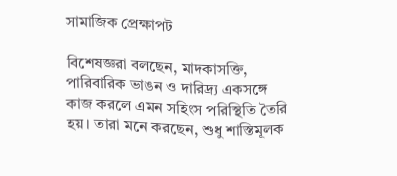সামাজিক প্রেক্ষাপট

বিশেষজ্ঞরা বলছেন, মাদকাসক্তি, পারিবারিক ভাঙন ও দারিদ্র্য একসঙ্গে কাজ করলে এমন সহিংস পরিস্থিতি তৈরি হয়। তারা মনে করছেন, শুধু শাস্তিমূলক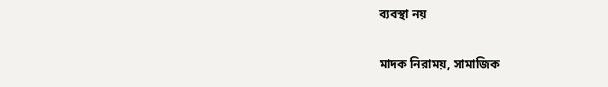ব্যবস্থা নয়

মাদক নিরাময়, সামাজিক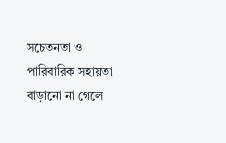সচেতনতা ও পারিবারিক সহায়তা বাড়ানো না গেলে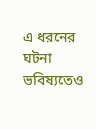এ ধরনের ঘটনা ভবিষ্যতেও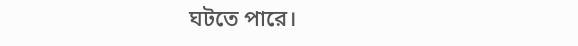ঘটতে পারে।